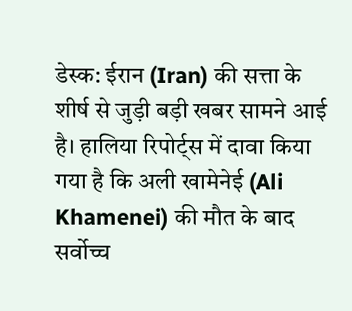डेस्क: ईरान (Iran) की सत्ता के शीर्ष से जुड़ी बड़ी खबर सामने आई है। हालिया रिपोर्ट्स में दावा किया गया है कि अली खामेनेई (Ali Khamenei) की मौत के बाद सर्वोच्च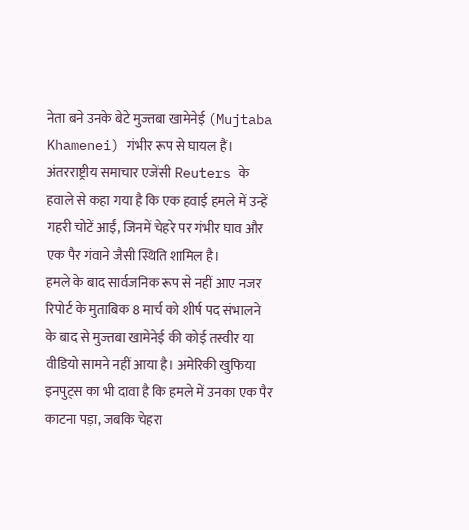नेता बने उनके बेटे मुज्तबा खामेनेई (Mujtaba Khamenei) गंभीर रूप से घायल हैं। अंतरराष्ट्रीय समाचार एजेंसी Reuters के हवाले से कहा गया है कि एक हवाई हमले में उन्हें गहरी चोटें आईं, जिनमें चेहरे पर गंभीर घाव और एक पैर गंवाने जैसी स्थिति शामिल है।
हमले के बाद सार्वजनिक रूप से नहीं आए नजर
रिपोर्ट के मुताबिक 8 मार्च को शीर्ष पद संभालने के बाद से मुज्तबा खामेनेई की कोई तस्वीर या वीडियो सामने नहीं आया है। अमेरिकी खुफिया इनपुट्स का भी दावा है कि हमले में उनका एक पैर काटना पड़ा, जबकि चेहरा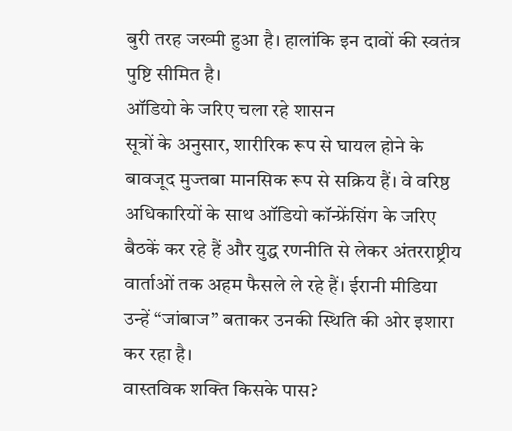बुरी तरह जख्मी हुआ है। हालांकि इन दावों की स्वतंत्र पुष्टि सीमित है।
ऑडियो के जरिए चला रहे शासन
सूत्रों के अनुसार, शारीरिक रूप से घायल होने के बावजूद मुज्तबा मानसिक रूप से सक्रिय हैं। वे वरिष्ठ अधिकारियों के साथ ऑडियो कॉन्फ्रेंसिंग के जरिए बैठकें कर रहे हैं और युद्ध रणनीति से लेकर अंतरराष्ट्रीय वार्ताओं तक अहम फैसले ले रहे हैं। ईरानी मीडिया उन्हें “जांबाज” बताकर उनकी स्थिति की ओर इशारा कर रहा है।
वास्तविक शक्ति किसके पास?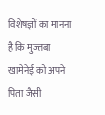विशेषज्ञों का मानना है कि मुज्तबा खामेनेई को अपने पिता जैसी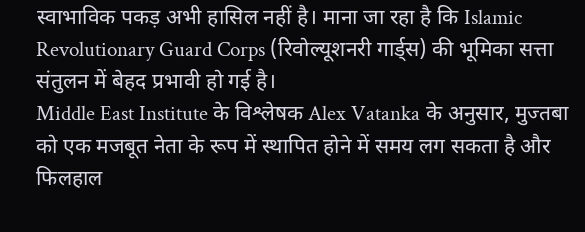स्वाभाविक पकड़ अभी हासिल नहीं है। माना जा रहा है कि Islamic Revolutionary Guard Corps (रिवोल्यूशनरी गार्ड्स) की भूमिका सत्ता संतुलन में बेहद प्रभावी हो गई है।
Middle East Institute के विश्लेषक Alex Vatanka के अनुसार, मुज्तबा को एक मजबूत नेता के रूप में स्थापित होने में समय लग सकता है और फिलहाल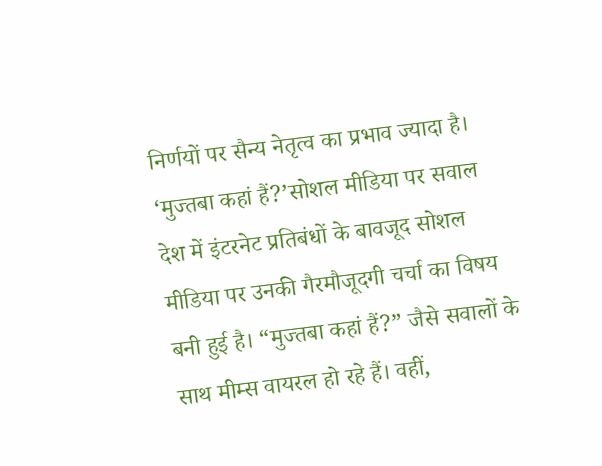निर्णयों पर सैन्य नेतृत्व का प्रभाव ज्यादा है।
‘मुज्तबा कहां हैं?’सोशल मीडिया पर सवाल
देश में इंटरनेट प्रतिबंधों के बावजूद सोशल मीडिया पर उनकी गैरमौजूदगी चर्चा का विषय बनी हुई है। “मुज्तबा कहां हैं?” जैसे सवालों के साथ मीम्स वायरल हो रहे हैं। वहीं,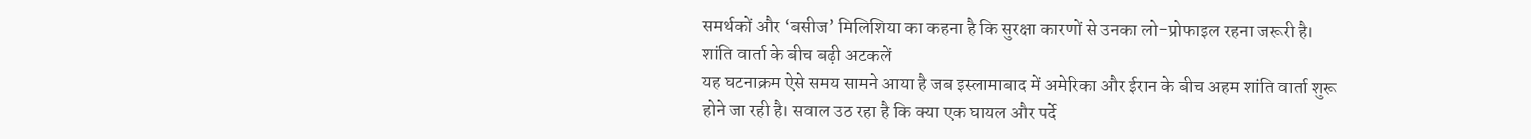समर्थकों और ‘बसीज’ मिलिशिया का कहना है कि सुरक्षा कारणों से उनका लो-प्रोफाइल रहना जरूरी है।
शांति वार्ता के बीच बढ़ी अटकलें
यह घटनाक्रम ऐसे समय सामने आया है जब इस्लामाबाद में अमेरिका और ईरान के बीच अहम शांति वार्ता शुरू होने जा रही है। सवाल उठ रहा है कि क्या एक घायल और पर्दे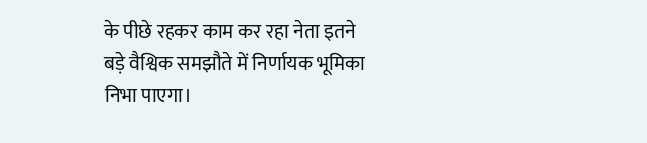के पीछे रहकर काम कर रहा नेता इतने बड़े वैश्विक समझौते में निर्णायक भूमिका निभा पाएगा।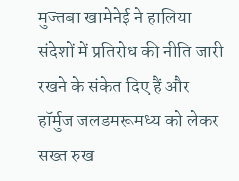मुज्तबा खामेनेई ने हालिया संदेशों में प्रतिरोध की नीति जारी रखने के संकेत दिए हैं और हॉर्मुज जलडमरूमध्य को लेकर सख्त रुख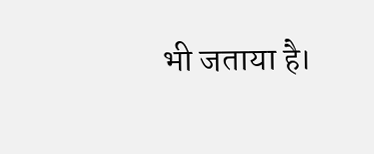भी जताया है।